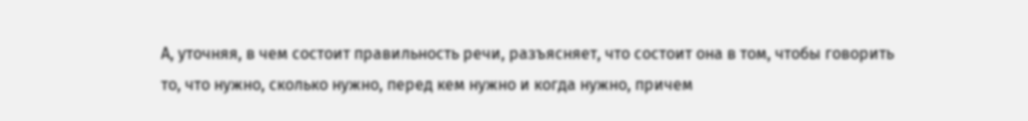А, уточняя, в чем состоит правильность речи, разъясняет, что состоит она в том, чтобы говорить то, что нужно, сколько нужно, перед кем нужно и когда нужно, причем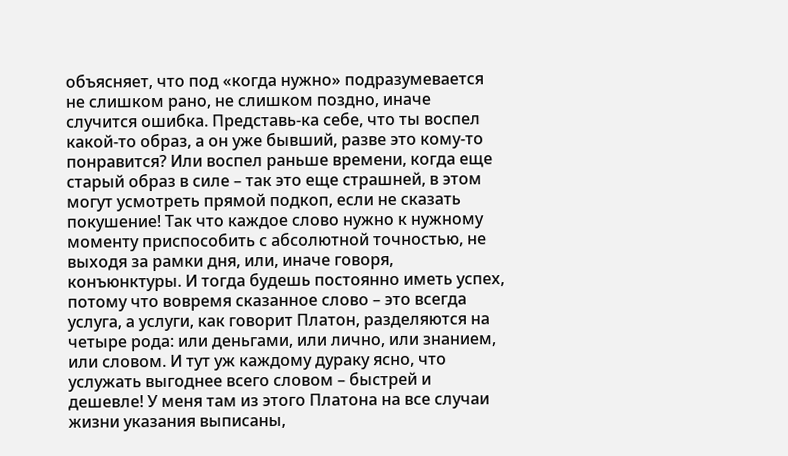объясняет, что под «когда нужно» подразумевается не слишком рано, не слишком поздно, иначе случится ошибка. Представь-ка себе, что ты воспел какой-то образ, а он уже бывший, разве это кому-то понравится? Или воспел раньше времени, когда еще старый образ в силе – так это еще страшней, в этом могут усмотреть прямой подкоп, если не сказать покушение! Так что каждое слово нужно к нужному моменту приспособить с абсолютной точностью, не выходя за рамки дня, или, иначе говоря, конъюнктуры. И тогда будешь постоянно иметь успех, потому что вовремя сказанное слово – это всегда услуга, а услуги, как говорит Платон, разделяются на четыре рода: или деньгами, или лично, или знанием, или словом. И тут уж каждому дураку ясно, что услужать выгоднее всего словом – быстрей и дешевле! У меня там из этого Платона на все случаи жизни указания выписаны,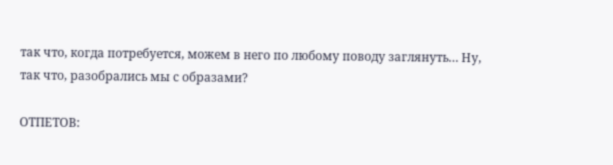так что, когда потребуется, можем в него по любому поводу заглянуть… Ну, так что, разобрались мы с образами?

ОТПЕТОВ: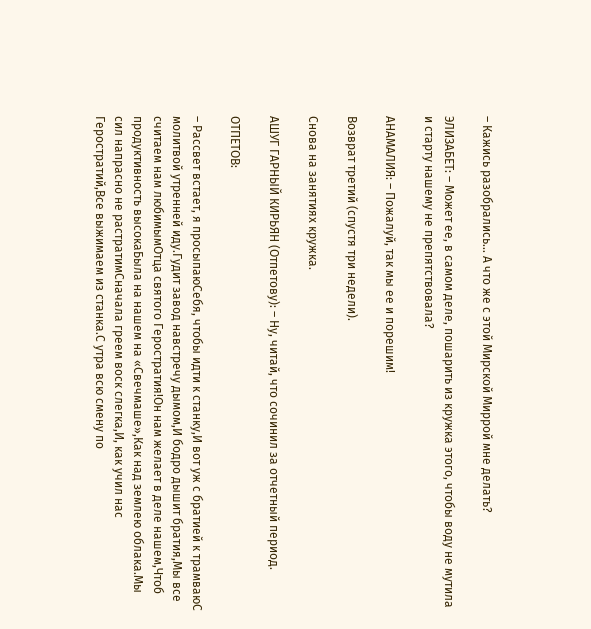– Кажись разобрались… А что же с этой Мирской Миррой мне делать?

ЭЛИЗАБЕТ: – Может ее, в самом деле, пошарить из кружка этого, чтобы воду не мутила и старту нашему не препятствовала?

АНАМАЛИЯ: – Пожалуй, так мы ее и порешим!

Возврат третий (спустя три недели).

Снова на занятиях кружка.

АШУГ ГАРНЫЙ КИРЬЯН (Отпетову): – Ну, читай, что сочинил за отчетный период.

ОТПЕТОВ:

– Рассвет встает, я просыпаюСебя, чтобы идти к станку,И вот уж с братией к трамваюС молитвой утренней иду.Гудит завод навстречу дымом,И бодро дышит братия,Мы все считаем нам любимымОтца святого Геростратия!Он нам желает в деле нашем,Чтоб продуктивность высокаБыла на нашем на «Свечмаше»,Как над землею облака.Мы сил напрасно не растратимСначала греем воск слегка,И, как учил нас Геростратий,Все выжимаем из станка.С утра всю смену по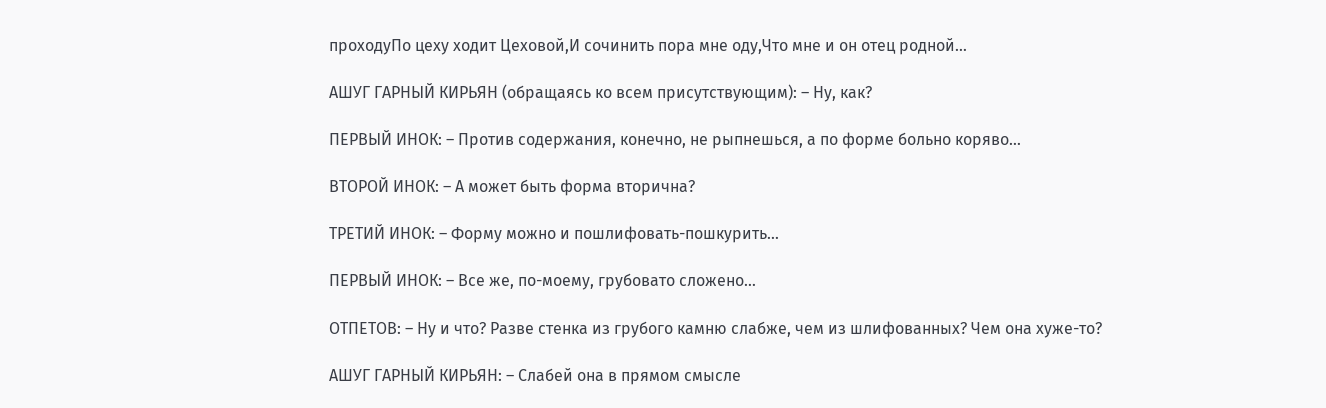проходуПо цеху ходит Цеховой,И сочинить пора мне оду,Что мне и он отец родной…

АШУГ ГАРНЫЙ КИРЬЯН (обращаясь ко всем присутствующим): – Ну, как?

ПЕРВЫЙ ИНОК: – Против содержания, конечно, не рыпнешься, а по форме больно коряво…

ВТОРОЙ ИНОК: – А может быть форма вторична?

ТРЕТИЙ ИНОК: – Форму можно и пошлифовать-пошкурить…

ПЕРВЫЙ ИНОК: – Все же, по-моему, грубовато сложено…

ОТПЕТОВ: – Ну и что? Разве стенка из грубого камню слабже, чем из шлифованных? Чем она хуже-то?

АШУГ ГАРНЫЙ КИРЬЯН: – Слабей она в прямом смысле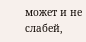может и не слабей,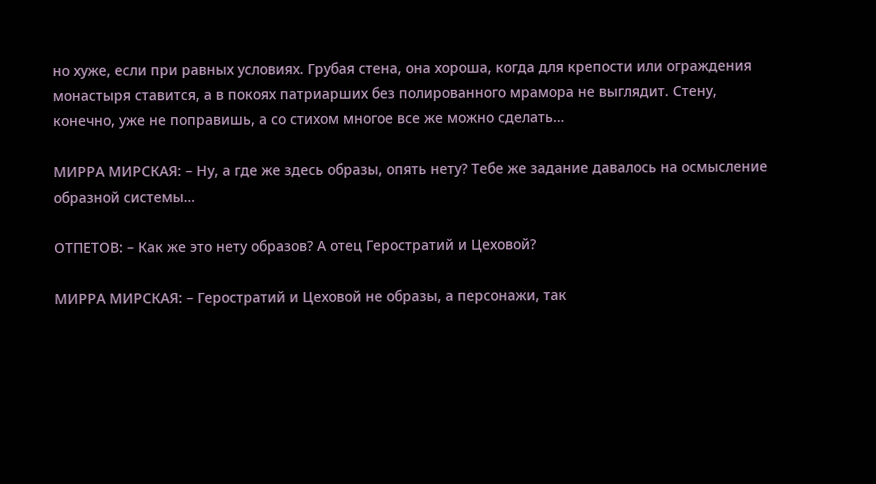но хуже, если при равных условиях. Грубая стена, она хороша, когда для крепости или ограждения монастыря ставится, а в покоях патриарших без полированного мрамора не выглядит. Стену, конечно, уже не поправишь, а со стихом многое все же можно сделать…

МИРРА МИРСКАЯ: – Ну, а где же здесь образы, опять нету? Тебе же задание давалось на осмысление образной системы…

ОТПЕТОВ: – Как же это нету образов? А отец Геростратий и Цеховой?

МИРРА МИРСКАЯ: – Геростратий и Цеховой не образы, а персонажи, так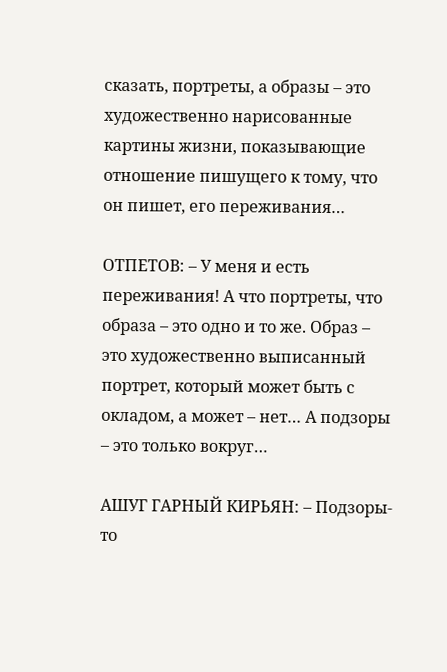сказать, портреты, а образы – это художественно нарисованные картины жизни, показывающие отношение пишущего к тому, что он пишет, его переживания…

ОТПЕТОВ: – У меня и есть переживания! А что портреты, что образа – это одно и то же. Образ – это художественно выписанный портрет, который может быть с окладом, а может – нет… А подзоры – это только вокруг…

АШУГ ГАРНЫЙ КИРЬЯН: – Подзоры-то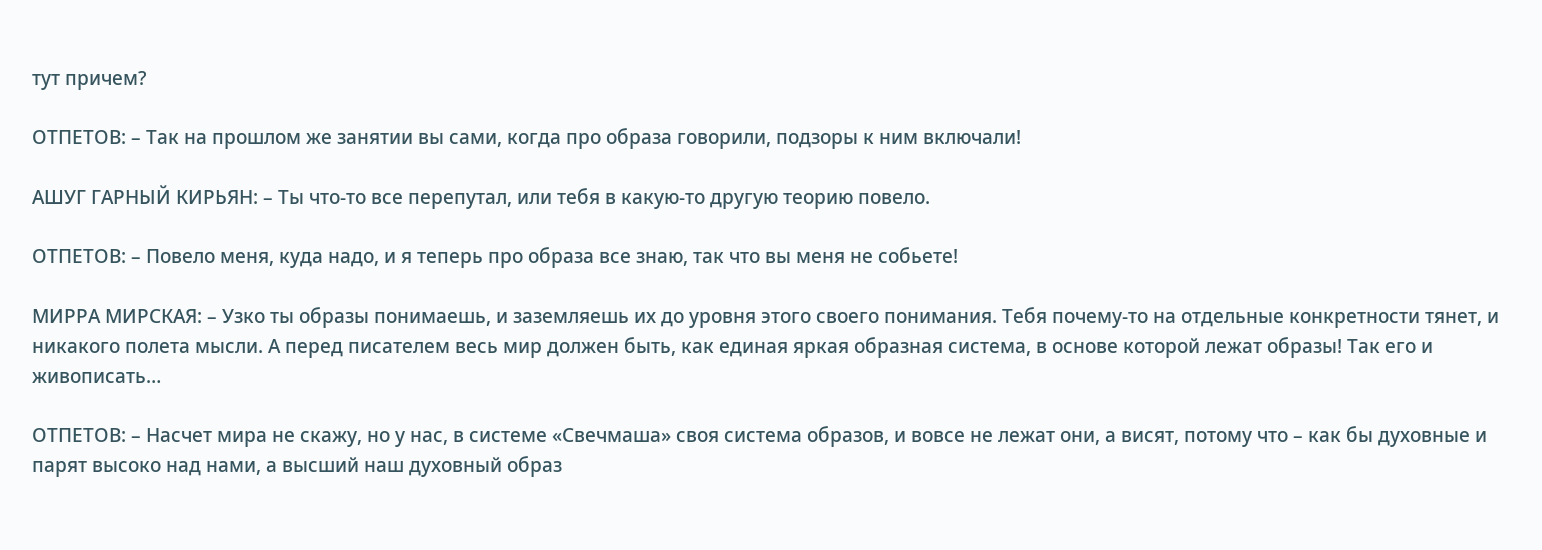тут причем?

ОТПЕТОВ: – Так на прошлом же занятии вы сами, когда про образа говорили, подзоры к ним включали!

АШУГ ГАРНЫЙ КИРЬЯН: – Ты что-то все перепутал, или тебя в какую-то другую теорию повело.

ОТПЕТОВ: – Повело меня, куда надо, и я теперь про образа все знаю, так что вы меня не собьете!

МИРРА МИРСКАЯ: – Узко ты образы понимаешь, и заземляешь их до уровня этого своего понимания. Тебя почему-то на отдельные конкретности тянет, и никакого полета мысли. А перед писателем весь мир должен быть, как единая яркая образная система, в основе которой лежат образы! Так его и живописать…

ОТПЕТОВ: – Насчет мира не скажу, но у нас, в системе «Свечмаша» своя система образов, и вовсе не лежат они, а висят, потому что – как бы духовные и парят высоко над нами, а высший наш духовный образ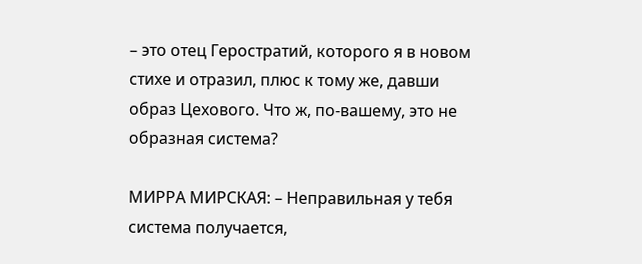– это отец Геростратий, которого я в новом стихе и отразил, плюс к тому же, давши образ Цехового. Что ж, по-вашему, это не образная система?

МИРРА МИРСКАЯ: – Неправильная у тебя система получается,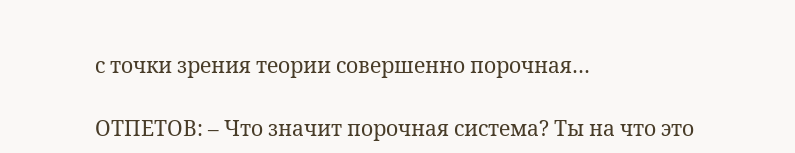с точки зрения теории совершенно порочная…

ОТПЕТОВ: – Что значит порочная система? Ты на что это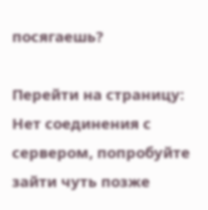посягаешь?

Перейти на страницу:
Нет соединения с сервером, попробуйте зайти чуть позже